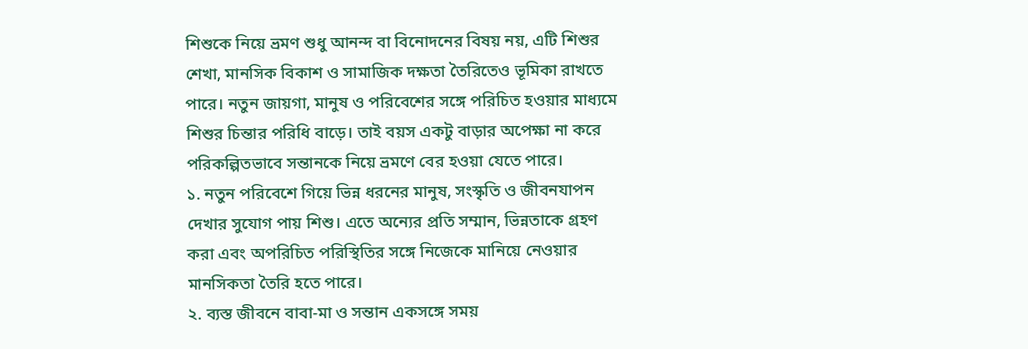শিশুকে নিয়ে ভ্রমণ শুধু আনন্দ বা বিনোদনের বিষয় নয়, এটি শিশুর শেখা, মানসিক বিকাশ ও সামাজিক দক্ষতা তৈরিতেও ভূমিকা রাখতে পারে। নতুন জায়গা, মানুষ ও পরিবেশের সঙ্গে পরিচিত হওয়ার মাধ্যমে শিশুর চিন্তার পরিধি বাড়ে। তাই বয়স একটু বাড়ার অপেক্ষা না করে পরিকল্পিতভাবে সন্তানকে নিয়ে ভ্রমণে বের হওয়া যেতে পারে।
১. নতুন পরিবেশে গিয়ে ভিন্ন ধরনের মানুষ, সংস্কৃতি ও জীবনযাপন দেখার সুযোগ পায় শিশু। এতে অন্যের প্রতি সম্মান, ভিন্নতাকে গ্রহণ করা এবং অপরিচিত পরিস্থিতির সঙ্গে নিজেকে মানিয়ে নেওয়ার মানসিকতা তৈরি হতে পারে।
২. ব্যস্ত জীবনে বাবা-মা ও সন্তান একসঙ্গে সময়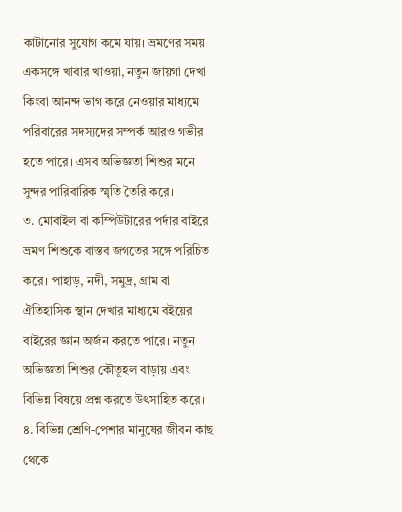কাটানোর সুযোগ কমে যায়। ভ্রমণের সময় একসঙ্গে খাবার খাওয়া, নতুন জায়গা দেখা কিংবা আনন্দ ভাগ করে নেওয়ার মাধ্যমে পরিবারের সদস্যদের সম্পর্ক আরও গভীর হতে পারে। এসব অভিজ্ঞতা শিশুর মনে সুন্দর পারিবারিক স্মৃতি তৈরি করে।
৩. মোবাইল বা কম্পিউটারের পর্দার বাইরে ভ্রমণ শিশুকে বাস্তব জগতের সঙ্গে পরিচিত করে। পাহাড়, নদী, সমুদ্র, গ্রাম বা ঐতিহাসিক স্থান দেখার মাধ্যমে বইয়ের বাইরের জ্ঞান অর্জন করতে পারে। নতুন অভিজ্ঞতা শিশুর কৌতূহল বাড়ায় এবং বিভিন্ন বিষয়ে প্রশ্ন করতে উৎসাহিত করে।
৪. বিভিন্ন শ্রেণি-পেশার মানুষের জীবন কাছ থেকে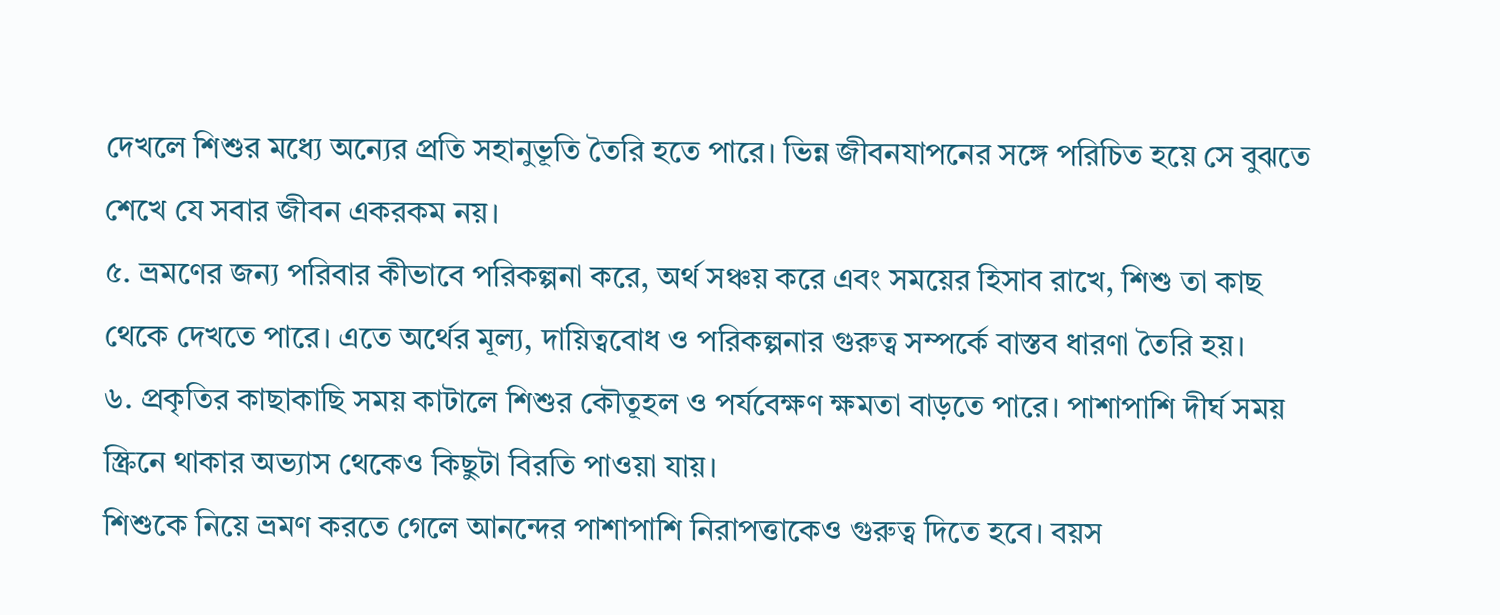দেখলে শিশুর মধ্যে অন্যের প্রতি সহানুভূতি তৈরি হতে পারে। ভিন্ন জীবনযাপনের সঙ্গে পরিচিত হয়ে সে বুঝতে শেখে যে সবার জীবন একরকম নয়।
৫. ভ্রমণের জন্য পরিবার কীভাবে পরিকল্পনা করে, অর্থ সঞ্চয় করে এবং সময়ের হিসাব রাখে, শিশু তা কাছ থেকে দেখতে পারে। এতে অর্থের মূল্য, দায়িত্ববোধ ও পরিকল্পনার গুরুত্ব সম্পর্কে বাস্তব ধারণা তৈরি হয়।
৬. প্রকৃতির কাছাকাছি সময় কাটালে শিশুর কৌতূহল ও পর্যবেক্ষণ ক্ষমতা বাড়তে পারে। পাশাপাশি দীর্ঘ সময় স্ক্রিনে থাকার অভ্যাস থেকেও কিছুটা বিরতি পাওয়া যায়।
শিশুকে নিয়ে ভ্রমণ করতে গেলে আনন্দের পাশাপাশি নিরাপত্তাকেও গুরুত্ব দিতে হবে। বয়স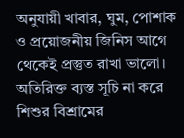অনুযায়ী খাবার, ঘুম, পোশাক ও প্রয়োজনীয় জিনিস আগে থেকেই প্রস্তুত রাখা ভালো। অতিরিক্ত ব্যস্ত সূচি না করে শিশুর বিশ্রামের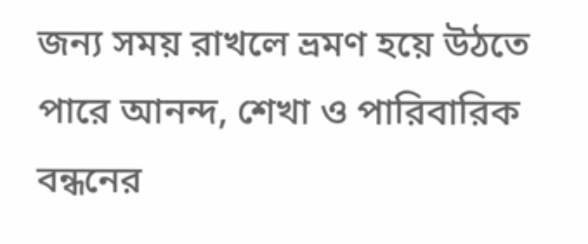জন্য সময় রাখলে ভ্রমণ হয়ে উঠতে পারে আনন্দ, শেখা ও পারিবারিক বন্ধনের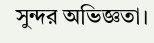সুন্দর অভিজ্ঞতা।